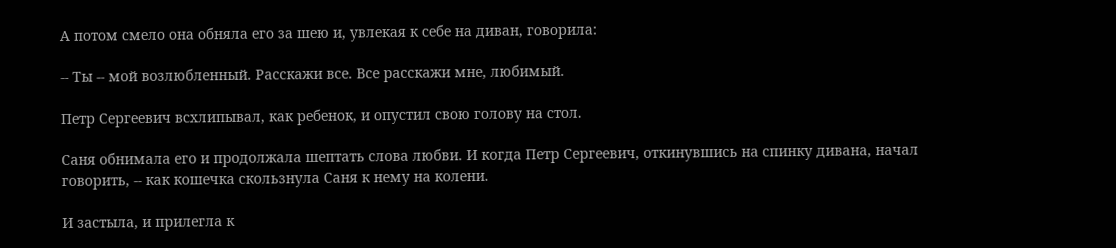А потом смело она обняла его за шею и, увлекая к себе на диван, говорила:

-- Ты -- мой возлюбленный. Расскажи все. Все расскажи мне, любимый.

Петр Сергеевич всхлипывал, как ребенок, и опустил свою голову на стол.

Саня обнимала его и продолжала шептать слова любви. И когда Петр Сергеевич, откинувшись на спинку дивана, начал говорить, -- как кошечка скользнула Саня к нему на колени.

И застыла, и прилегла к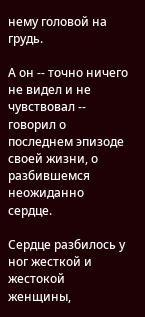нему головой на грудь.

А он -- точно ничего не видел и не чувствовал -- говорил о последнем эпизоде своей жизни, о разбившемся неожиданно сердце.

Сердце разбилось у ног жесткой и жестокой женщины,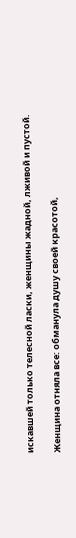искавшей только телесной ласки, женщины жадной, лживой и пустой.

Женщина отняла все: обманула душу своей красотой,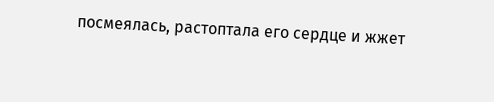посмеялась, растоптала его сердце и жжет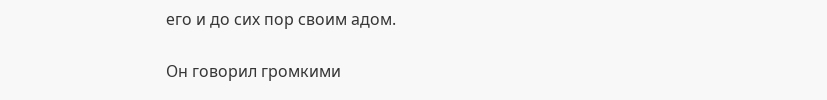его и до сих пор своим адом.

Он говорил громкими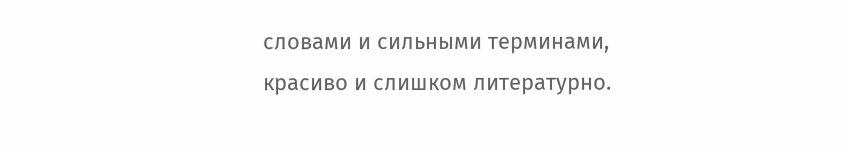словами и сильными терминами, красиво и слишком литературно.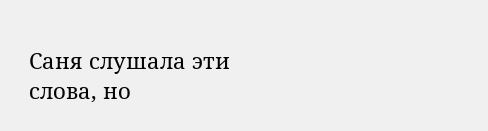Саня слушала эти слова, но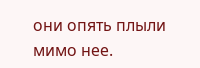они опять плыли мимо нее.